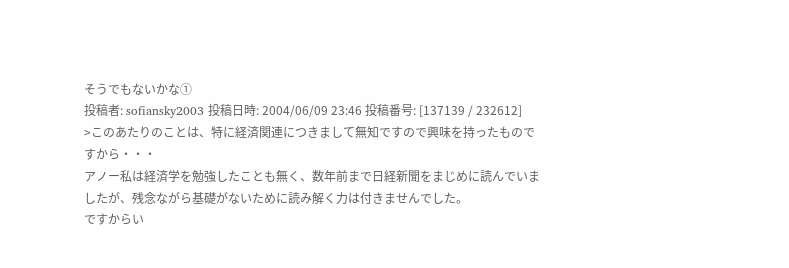そうでもないかな①
投稿者: sofiansky2003 投稿日時: 2004/06/09 23:46 投稿番号: [137139 / 232612]
>このあたりのことは、特に経済関連につきまして無知ですので興味を持ったものですから・・・
アノー私は経済学を勉強したことも無く、数年前まで日経新聞をまじめに読んでいましたが、残念ながら基礎がないために読み解く力は付きませんでした。
ですからい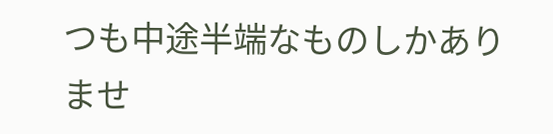つも中途半端なものしかありませ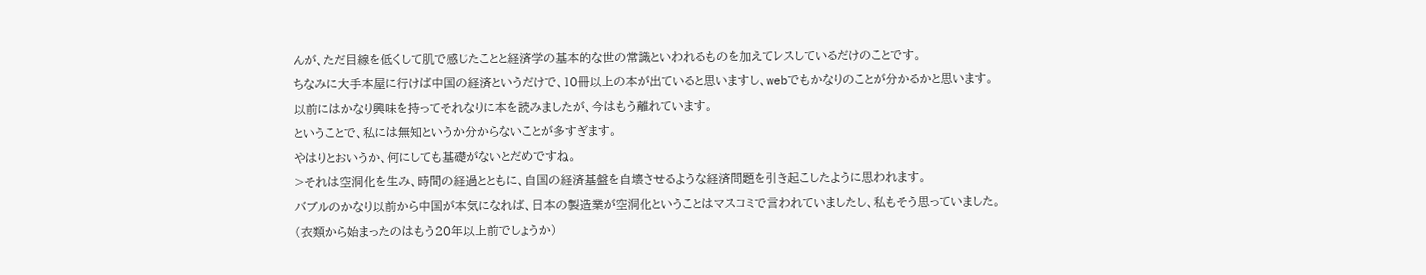んが、ただ目線を低くして肌で感じたことと経済学の基本的な世の常識といわれるものを加えてレスしているだけのことです。
ちなみに大手本屋に行けば中国の経済というだけで、10冊以上の本が出ていると思いますし、webでもかなりのことが分かるかと思います。
以前にはかなり興味を持ってそれなりに本を読みましたが、今はもう離れています。
ということで、私には無知というか分からないことが多すぎます。
やはりとおいうか、何にしても基礎がないとだめですね。
>それは空洞化を生み、時間の経過とともに、自国の経済基盤を自壊させるような経済問題を引き起こしたように思われます。
バブルのかなり以前から中国が本気になれば、日本の製造業が空洞化ということはマスコミで言われていましたし、私もそう思っていました。
(衣類から始まったのはもう20年以上前でしょうか)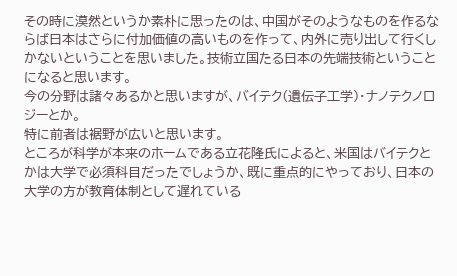その時に漠然というか素朴に思ったのは、中国がそのようなものを作るならば日本はさらに付加価値の高いものを作って、内外に売り出して行くしかないということを思いました。技術立国たる日本の先端技術ということになると思います。
今の分野は諸々あるかと思いますが、バイテク(遺伝子工学)・ナノテクノロジーとか。
特に前者は裾野が広いと思います。
ところが科学が本来のホームである立花隆氏によると、米国はバイテクとかは大学で必須科目だったでしょうか、既に重点的にやっており、日本の大学の方が教育体制として遅れている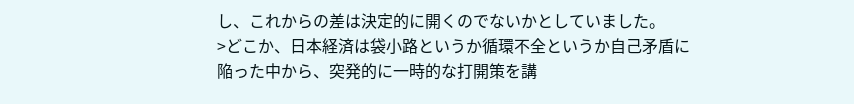し、これからの差は決定的に開くのでないかとしていました。
>どこか、日本経済は袋小路というか循環不全というか自己矛盾に陥った中から、突発的に一時的な打開策を講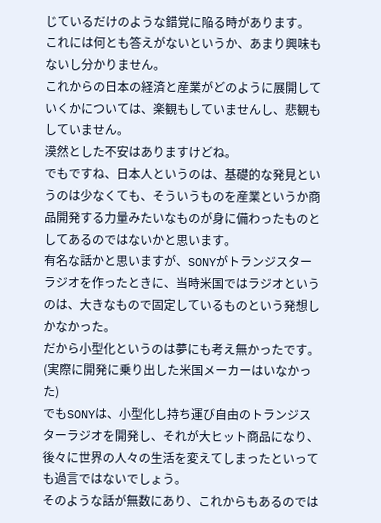じているだけのような錯覚に陥る時があります。
これには何とも答えがないというか、あまり興味もないし分かりません。
これからの日本の経済と産業がどのように展開していくかについては、楽観もしていませんし、悲観もしていません。
漠然とした不安はありますけどね。
でもですね、日本人というのは、基礎的な発見というのは少なくても、そういうものを産業というか商品開発する力量みたいなものが身に備わったものとしてあるのではないかと思います。
有名な話かと思いますが、SONYがトランジスターラジオを作ったときに、当時米国ではラジオというのは、大きなもので固定しているものという発想しかなかった。
だから小型化というのは夢にも考え無かったです。
(実際に開発に乗り出した米国メーカーはいなかった)
でもSONYは、小型化し持ち運び自由のトランジスターラジオを開発し、それが大ヒット商品になり、後々に世界の人々の生活を変えてしまったといっても過言ではないでしょう。
そのような話が無数にあり、これからもあるのでは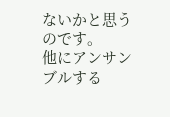ないかと思うのです。
他にアンサンブルする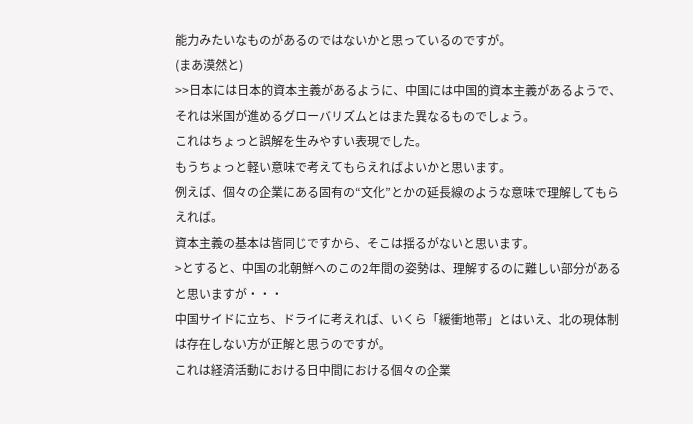能力みたいなものがあるのではないかと思っているのですが。
(まあ漠然と)
>>日本には日本的資本主義があるように、中国には中国的資本主義があるようで、それは米国が進めるグローバリズムとはまた異なるものでしょう。
これはちょっと誤解を生みやすい表現でした。
もうちょっと軽い意味で考えてもらえればよいかと思います。
例えば、個々の企業にある固有の“文化”とかの延長線のような意味で理解してもらえれば。
資本主義の基本は皆同じですから、そこは揺るがないと思います。
>とすると、中国の北朝鮮へのこの2年間の姿勢は、理解するのに難しい部分があると思いますが・・・
中国サイドに立ち、ドライに考えれば、いくら「緩衝地帯」とはいえ、北の現体制は存在しない方が正解と思うのですが。
これは経済活動における日中間における個々の企業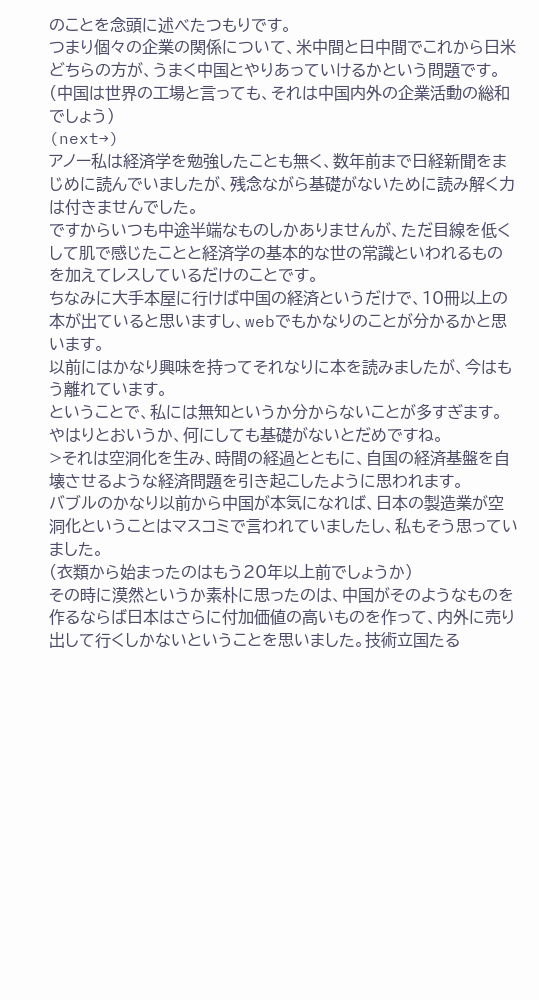のことを念頭に述べたつもりです。
つまり個々の企業の関係について、米中間と日中間でこれから日米どちらの方が、うまく中国とやりあっていけるかという問題です。
(中国は世界の工場と言っても、それは中国内外の企業活動の総和でしょう)
(next→)
アノー私は経済学を勉強したことも無く、数年前まで日経新聞をまじめに読んでいましたが、残念ながら基礎がないために読み解く力は付きませんでした。
ですからいつも中途半端なものしかありませんが、ただ目線を低くして肌で感じたことと経済学の基本的な世の常識といわれるものを加えてレスしているだけのことです。
ちなみに大手本屋に行けば中国の経済というだけで、10冊以上の本が出ていると思いますし、webでもかなりのことが分かるかと思います。
以前にはかなり興味を持ってそれなりに本を読みましたが、今はもう離れています。
ということで、私には無知というか分からないことが多すぎます。
やはりとおいうか、何にしても基礎がないとだめですね。
>それは空洞化を生み、時間の経過とともに、自国の経済基盤を自壊させるような経済問題を引き起こしたように思われます。
バブルのかなり以前から中国が本気になれば、日本の製造業が空洞化ということはマスコミで言われていましたし、私もそう思っていました。
(衣類から始まったのはもう20年以上前でしょうか)
その時に漠然というか素朴に思ったのは、中国がそのようなものを作るならば日本はさらに付加価値の高いものを作って、内外に売り出して行くしかないということを思いました。技術立国たる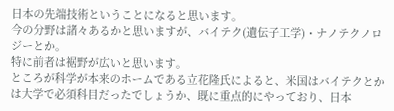日本の先端技術ということになると思います。
今の分野は諸々あるかと思いますが、バイテク(遺伝子工学)・ナノテクノロジーとか。
特に前者は裾野が広いと思います。
ところが科学が本来のホームである立花隆氏によると、米国はバイテクとかは大学で必須科目だったでしょうか、既に重点的にやっており、日本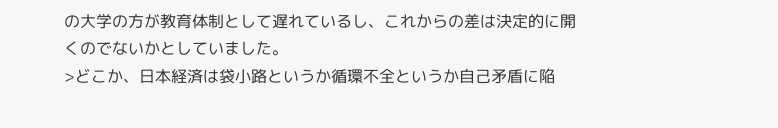の大学の方が教育体制として遅れているし、これからの差は決定的に開くのでないかとしていました。
>どこか、日本経済は袋小路というか循環不全というか自己矛盾に陥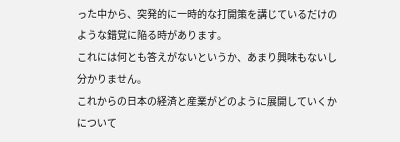った中から、突発的に一時的な打開策を講じているだけのような錯覚に陥る時があります。
これには何とも答えがないというか、あまり興味もないし分かりません。
これからの日本の経済と産業がどのように展開していくかについて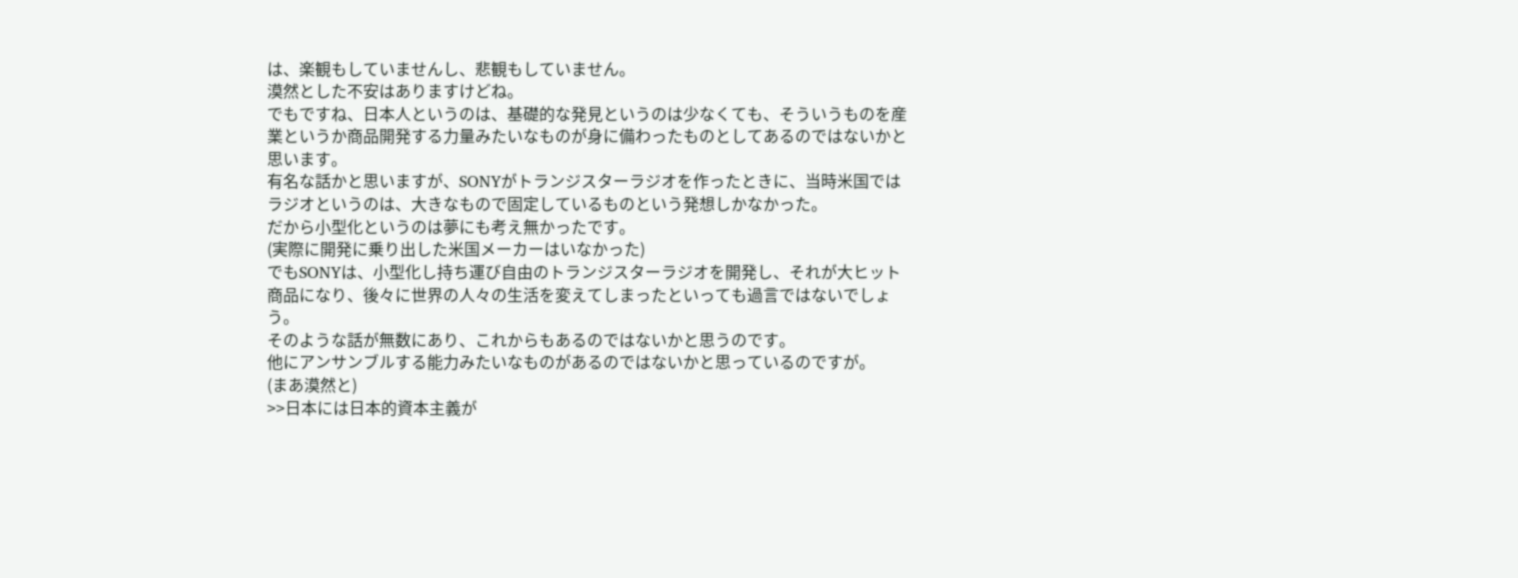は、楽観もしていませんし、悲観もしていません。
漠然とした不安はありますけどね。
でもですね、日本人というのは、基礎的な発見というのは少なくても、そういうものを産業というか商品開発する力量みたいなものが身に備わったものとしてあるのではないかと思います。
有名な話かと思いますが、SONYがトランジスターラジオを作ったときに、当時米国ではラジオというのは、大きなもので固定しているものという発想しかなかった。
だから小型化というのは夢にも考え無かったです。
(実際に開発に乗り出した米国メーカーはいなかった)
でもSONYは、小型化し持ち運び自由のトランジスターラジオを開発し、それが大ヒット商品になり、後々に世界の人々の生活を変えてしまったといっても過言ではないでしょう。
そのような話が無数にあり、これからもあるのではないかと思うのです。
他にアンサンブルする能力みたいなものがあるのではないかと思っているのですが。
(まあ漠然と)
>>日本には日本的資本主義が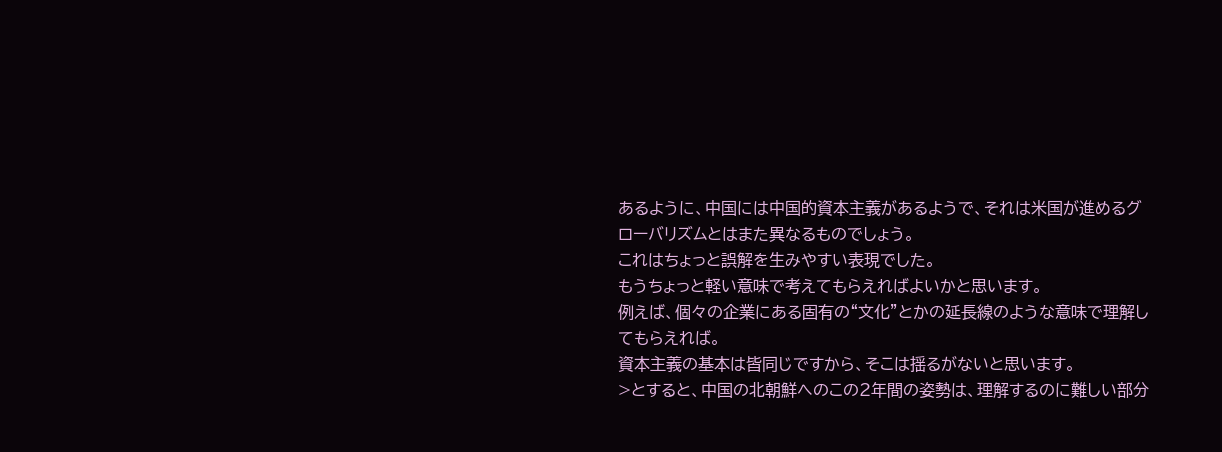あるように、中国には中国的資本主義があるようで、それは米国が進めるグローバリズムとはまた異なるものでしょう。
これはちょっと誤解を生みやすい表現でした。
もうちょっと軽い意味で考えてもらえればよいかと思います。
例えば、個々の企業にある固有の“文化”とかの延長線のような意味で理解してもらえれば。
資本主義の基本は皆同じですから、そこは揺るがないと思います。
>とすると、中国の北朝鮮へのこの2年間の姿勢は、理解するのに難しい部分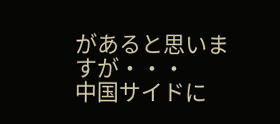があると思いますが・・・
中国サイドに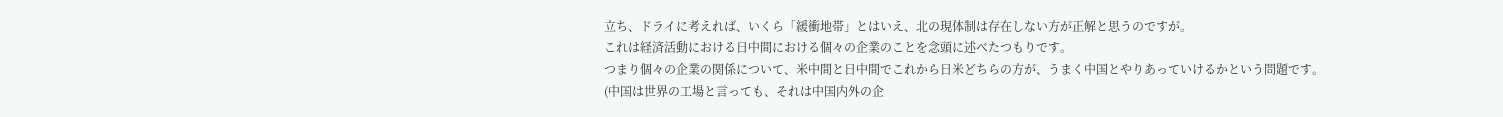立ち、ドライに考えれば、いくら「緩衝地帯」とはいえ、北の現体制は存在しない方が正解と思うのですが。
これは経済活動における日中間における個々の企業のことを念頭に述べたつもりです。
つまり個々の企業の関係について、米中間と日中間でこれから日米どちらの方が、うまく中国とやりあっていけるかという問題です。
(中国は世界の工場と言っても、それは中国内外の企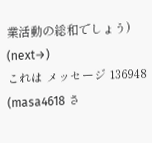業活動の総和でしょう)
(next→)
これは メッセージ 136948 (masa4618 さ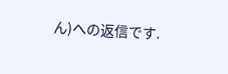ん)への返信です.